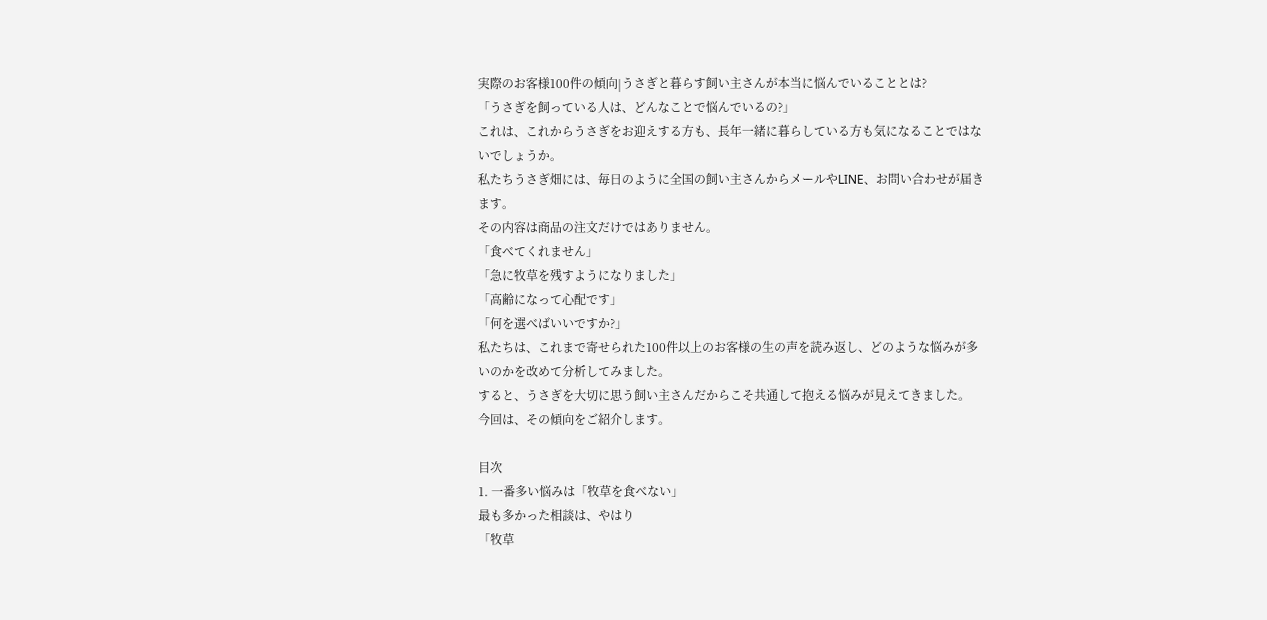実際のお客様100件の傾向|うさぎと暮らす飼い主さんが本当に悩んでいることとは?
「うさぎを飼っている人は、どんなことで悩んでいるの?」
これは、これからうさぎをお迎えする方も、長年一緒に暮らしている方も気になることではないでしょうか。
私たちうさぎ畑には、毎日のように全国の飼い主さんからメールやLINE、お問い合わせが届きます。
その内容は商品の注文だけではありません。
「食べてくれません」
「急に牧草を残すようになりました」
「高齢になって心配です」
「何を選べばいいですか?」
私たちは、これまで寄せられた100件以上のお客様の生の声を読み返し、どのような悩みが多いのかを改めて分析してみました。
すると、うさぎを大切に思う飼い主さんだからこそ共通して抱える悩みが見えてきました。
今回は、その傾向をご紹介します。

目次
1. 一番多い悩みは「牧草を食べない」
最も多かった相談は、やはり
「牧草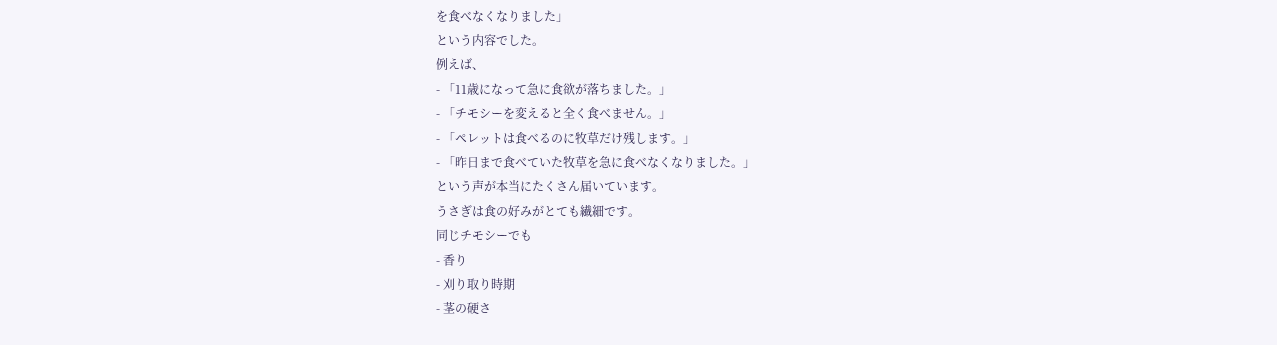を食べなくなりました」
という内容でした。
例えば、
- 「11歳になって急に食欲が落ちました。」
- 「チモシーを変えると全く食べません。」
- 「ペレットは食べるのに牧草だけ残します。」
- 「昨日まで食べていた牧草を急に食べなくなりました。」
という声が本当にたくさん届いています。
うさぎは食の好みがとても繊細です。
同じチモシーでも
- 香り
- 刈り取り時期
- 茎の硬さ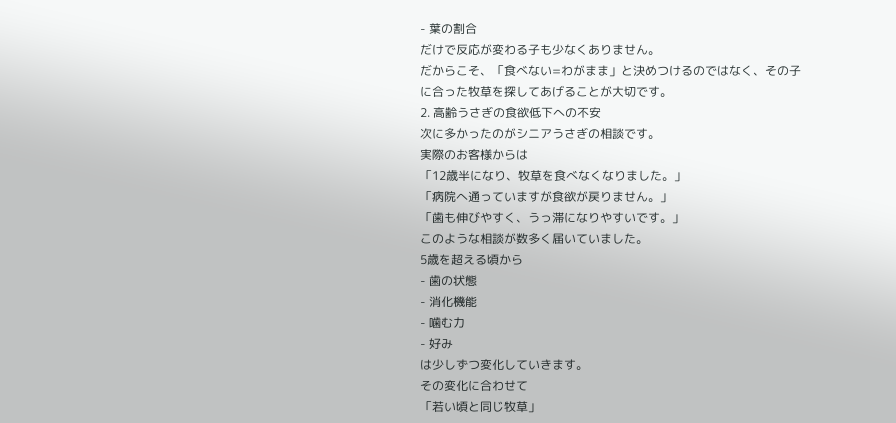- 葉の割合
だけで反応が変わる子も少なくありません。
だからこそ、「食べない=わがまま」と決めつけるのではなく、その子に合った牧草を探してあげることが大切です。
2. 高齢うさぎの食欲低下への不安
次に多かったのがシニアうさぎの相談です。
実際のお客様からは
「12歳半になり、牧草を食べなくなりました。」
「病院へ通っていますが食欲が戻りません。」
「歯も伸びやすく、うっ滞になりやすいです。」
このような相談が数多く届いていました。
5歳を超える頃から
- 歯の状態
- 消化機能
- 噛む力
- 好み
は少しずつ変化していきます。
その変化に合わせて
「若い頃と同じ牧草」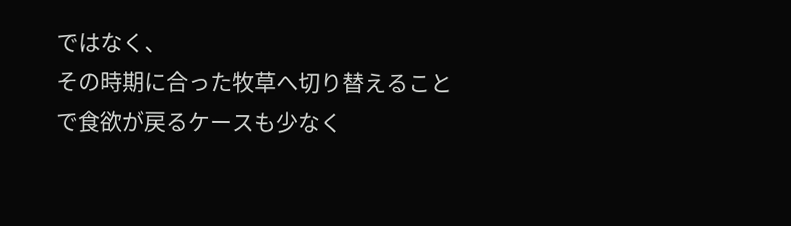ではなく、
その時期に合った牧草へ切り替えることで食欲が戻るケースも少なく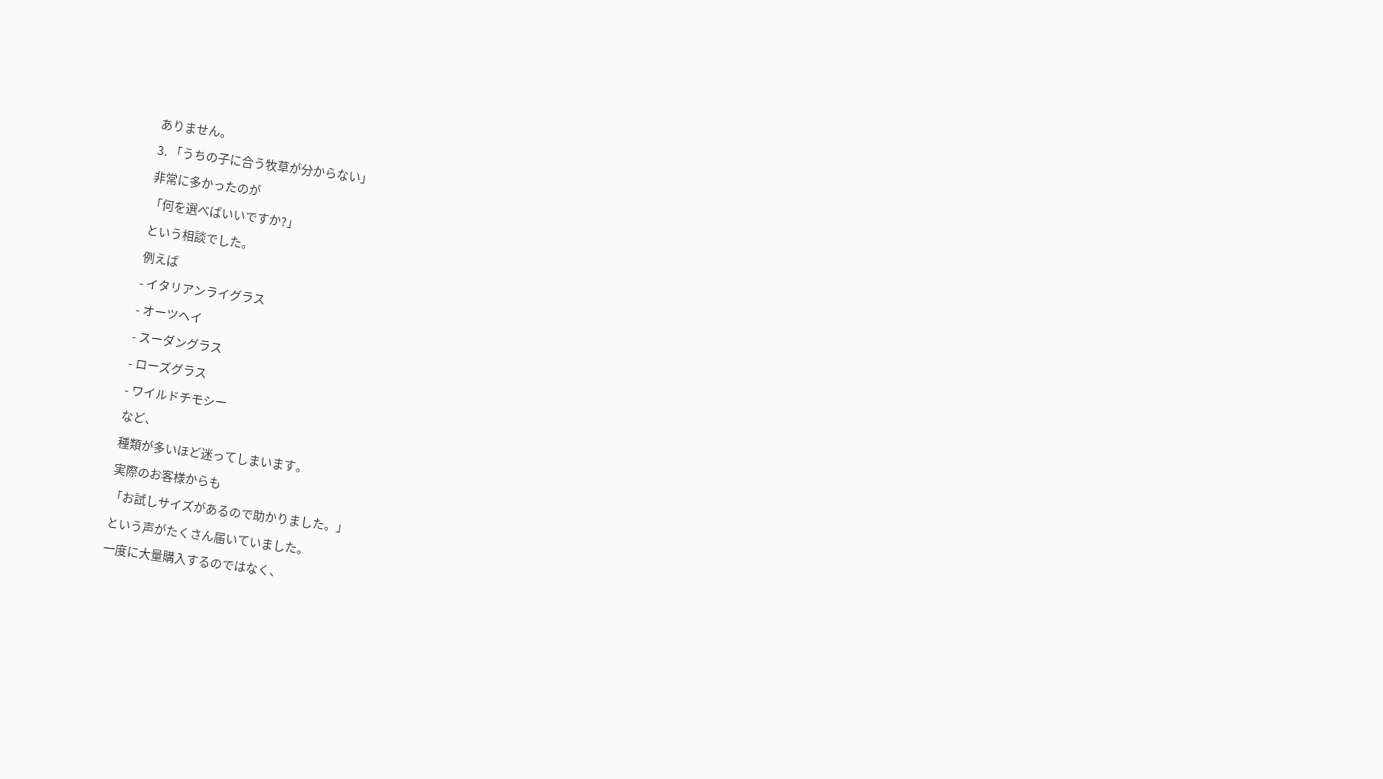ありません。
3. 「うちの子に合う牧草が分からない」
非常に多かったのが
「何を選べばいいですか?」
という相談でした。
例えば
- イタリアンライグラス
- オーツヘイ
- スーダングラス
- ローズグラス
- ワイルドチモシー
など、
種類が多いほど迷ってしまいます。
実際のお客様からも
「お試しサイズがあるので助かりました。」
という声がたくさん届いていました。
一度に大量購入するのではなく、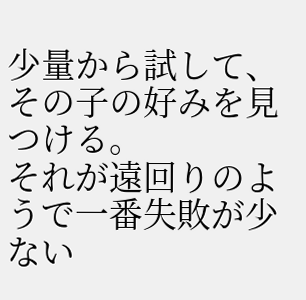少量から試して、その子の好みを見つける。
それが遠回りのようで一番失敗が少ない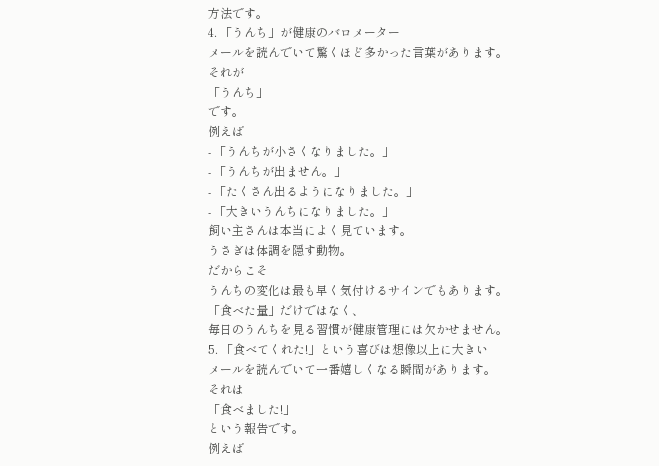方法です。
4. 「うんち」が健康のバロメーター
メールを読んでいて驚くほど多かった言葉があります。
それが
「うんち」
です。
例えば
- 「うんちが小さくなりました。」
- 「うんちが出ません。」
- 「たくさん出るようになりました。」
- 「大きいうんちになりました。」
飼い主さんは本当によく見ています。
うさぎは体調を隠す動物。
だからこそ
うんちの変化は最も早く気付けるサインでもあります。
「食べた量」だけではなく、
毎日のうんちを見る習慣が健康管理には欠かせません。
5. 「食べてくれた!」という喜びは想像以上に大きい
メールを読んでいて一番嬉しくなる瞬間があります。
それは
「食べました!」
という報告です。
例えば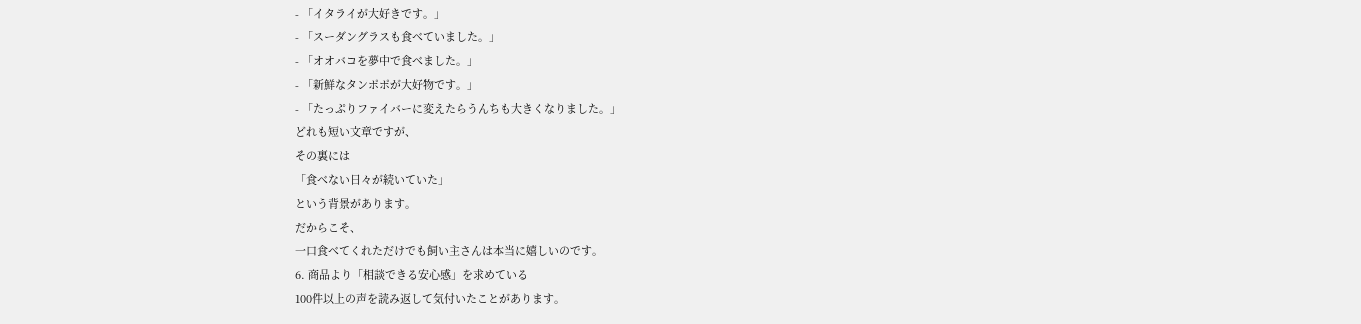- 「イタライが大好きです。」
- 「スーダングラスも食べていました。」
- 「オオバコを夢中で食べました。」
- 「新鮮なタンポポが大好物です。」
- 「たっぷりファイバーに変えたらうんちも大きくなりました。」
どれも短い文章ですが、
その裏には
「食べない日々が続いていた」
という背景があります。
だからこそ、
一口食べてくれただけでも飼い主さんは本当に嬉しいのです。
6. 商品より「相談できる安心感」を求めている
100件以上の声を読み返して気付いたことがあります。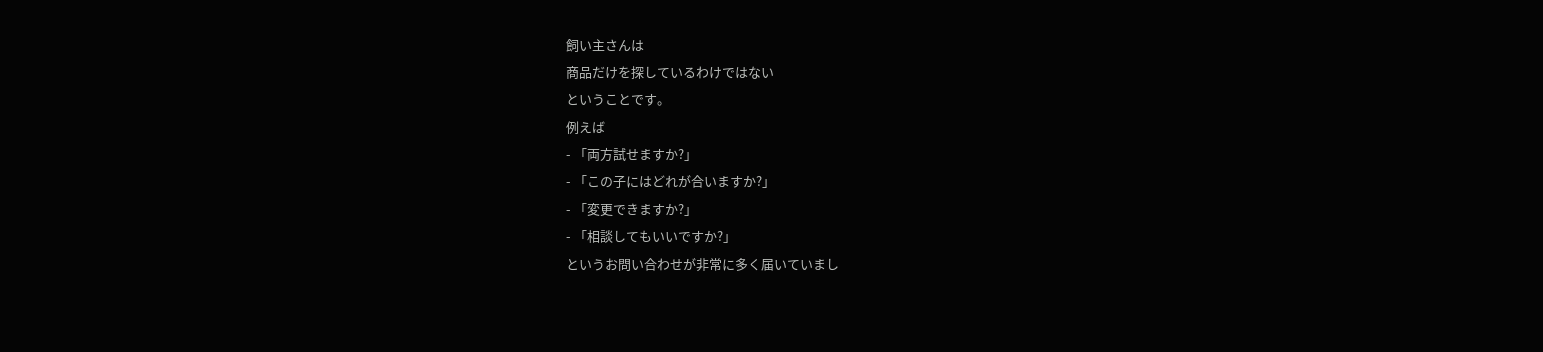飼い主さんは
商品だけを探しているわけではない
ということです。
例えば
- 「両方試せますか?」
- 「この子にはどれが合いますか?」
- 「変更できますか?」
- 「相談してもいいですか?」
というお問い合わせが非常に多く届いていまし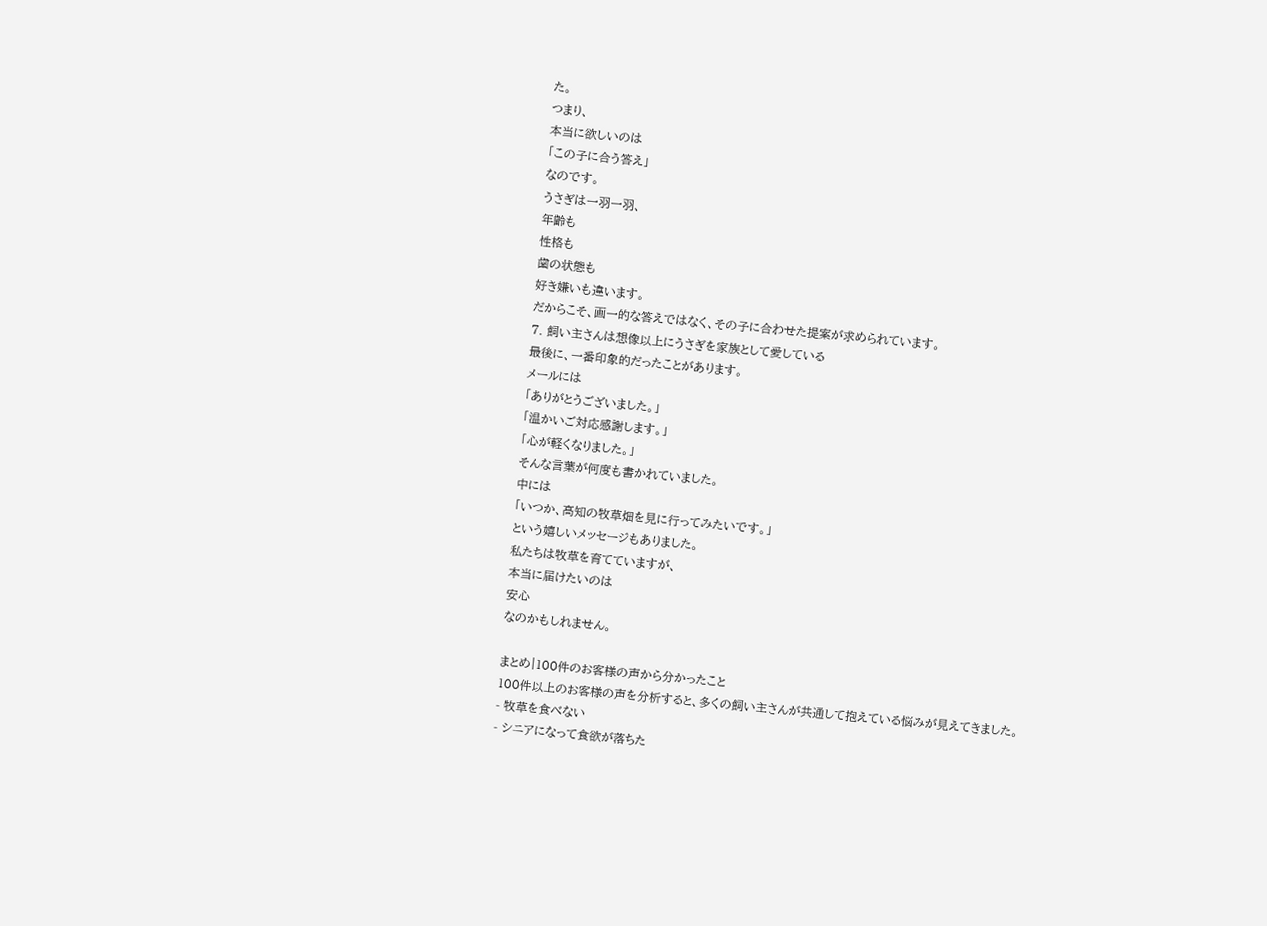た。
つまり、
本当に欲しいのは
「この子に合う答え」
なのです。
うさぎは一羽一羽、
年齢も
性格も
歯の状態も
好き嫌いも違います。
だからこそ、画一的な答えではなく、その子に合わせた提案が求められています。
7. 飼い主さんは想像以上にうさぎを家族として愛している
最後に、一番印象的だったことがあります。
メールには
「ありがとうございました。」
「温かいご対応感謝します。」
「心が軽くなりました。」
そんな言葉が何度も書かれていました。
中には
「いつか、高知の牧草畑を見に行ってみたいです。」
という嬉しいメッセージもありました。
私たちは牧草を育てていますが、
本当に届けたいのは
安心
なのかもしれません。

まとめ|100件のお客様の声から分かったこと
100件以上のお客様の声を分析すると、多くの飼い主さんが共通して抱えている悩みが見えてきました。
- 牧草を食べない
- シニアになって食欲が落ちた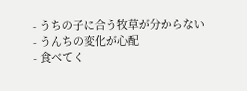- うちの子に合う牧草が分からない
- うんちの変化が心配
- 食べてく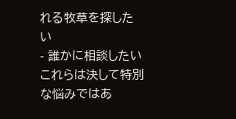れる牧草を探したい
- 誰かに相談したい
これらは決して特別な悩みではあ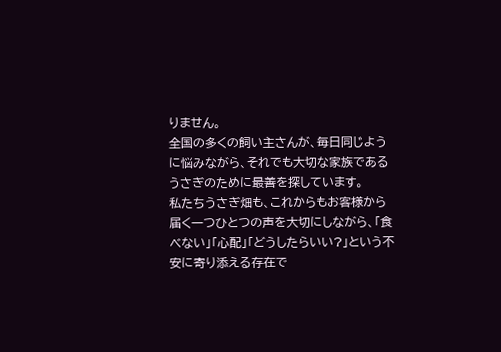りません。
全国の多くの飼い主さんが、毎日同じように悩みながら、それでも大切な家族であるうさぎのために最善を探しています。
私たちうさぎ畑も、これからもお客様から届く一つひとつの声を大切にしながら、「食べない」「心配」「どうしたらいい?」という不安に寄り添える存在で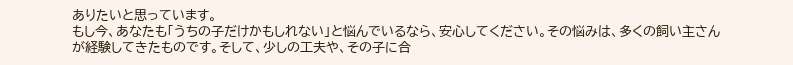ありたいと思っています。
もし今、あなたも「うちの子だけかもしれない」と悩んでいるなら、安心してください。その悩みは、多くの飼い主さんが経験してきたものです。そして、少しの工夫や、その子に合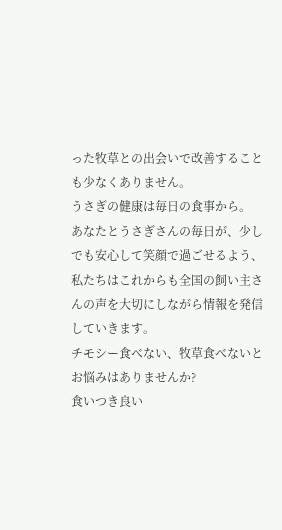った牧草との出会いで改善することも少なくありません。
うさぎの健康は毎日の食事から。
あなたとうさぎさんの毎日が、少しでも安心して笑顔で過ごせるよう、私たちはこれからも全国の飼い主さんの声を大切にしながら情報を発信していきます。
チモシー食べない、牧草食べないとお悩みはありませんか?
食いつき良い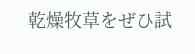乾燥牧草をぜひ試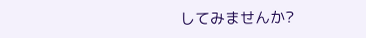してみませんか?